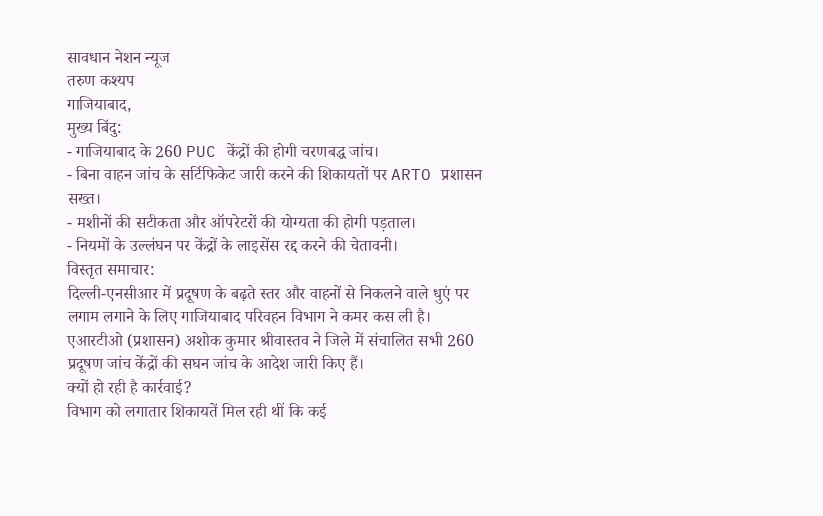सावधान नेशन न्यूज
तरुण कश्यप
गाजियाबाद,
मुख्य बिंदु:
- गाजियाबाद के 260 PUC केंद्रों की होगी चरणबद्ध जांच।
- बिना वाहन जांच के सर्टिफिकेट जारी करने की शिकायतों पर ARTO प्रशासन सख्त।
- मशीनों की सटीकता और ऑपरेटरों की योग्यता की होगी पड़ताल।
- नियमों के उल्लंघन पर केंद्रों के लाइसेंस रद्द करने की चेतावनी।
विस्तृत समाचार:
दिल्ली-एनसीआर में प्रदूषण के बढ़ते स्तर और वाहनों से निकलने वाले धुएं पर लगाम लगाने के लिए गाजियाबाद परिवहन विभाग ने कमर कस ली है। एआरटीओ (प्रशासन) अशोक कुमार श्रीवास्तव ने जिले में संचालित सभी 260 प्रदूषण जांच केंद्रों की सघन जांच के आदेश जारी किए हैं।
क्यों हो रही है कार्रवाई?
विभाग को लगातार शिकायतें मिल रही थीं कि कई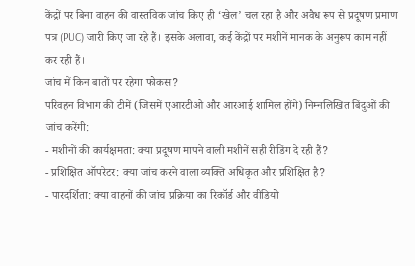केंद्रों पर बिना वाहन की वास्तविक जांच किए ही ‘खेल’ चल रहा है और अवैध रूप से प्रदूषण प्रमाण पत्र (PUC) जारी किए जा रहे हैं। इसके अलावा, कई केंद्रों पर मशीनें मानक के अनुरूप काम नहीं कर रही हैं।
जांच में किन बातों पर रहेगा फोकस?
परिवहन विभाग की टीमें (जिसमें एआरटीओ और आरआई शामिल होंगे) निम्नलिखित बिंदुओं की जांच करेंगी:
- मशीनों की कार्यक्षमता: क्या प्रदूषण मापने वाली मशीनें सही रीडिंग दे रही हैं?
- प्रशिक्षित ऑपरेटर: क्या जांच करने वाला व्यक्ति अधिकृत और प्रशिक्षित है?
- पारदर्शिता: क्या वाहनों की जांच प्रक्रिया का रिकॉर्ड और वीडियो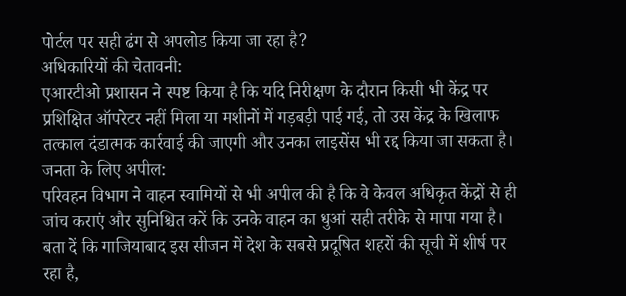पोर्टल पर सही ढंग से अपलोड किया जा रहा है?
अधिकारियों की चेतावनी:
एआरटीओ प्रशासन ने स्पष्ट किया है कि यदि निरीक्षण के दौरान किसी भी केंद्र पर प्रशिक्षित ऑपरेटर नहीं मिला या मशीनों में गड़बड़ी पाई गई, तो उस केंद्र के खिलाफ तत्काल दंडात्मक कार्रवाई की जाएगी और उनका लाइसेंस भी रद्द किया जा सकता है।
जनता के लिए अपील:
परिवहन विभाग ने वाहन स्वामियों से भी अपील की है कि वे केवल अधिकृत केंद्रों से ही जांच कराएं और सुनिश्चित करें कि उनके वाहन का धुआं सही तरीके से मापा गया है। बता दें कि गाजियाबाद इस सीजन में देश के सबसे प्रदूषित शहरों की सूची में शीर्ष पर रहा है,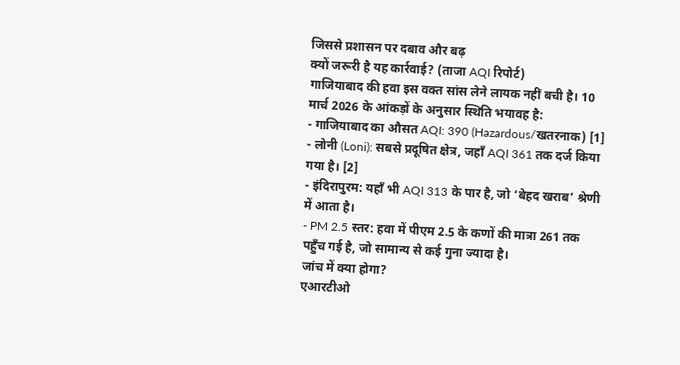जिससे प्रशासन पर दबाव और बढ़
क्यों जरूरी है यह कार्रवाई? (ताजा AQI रिपोर्ट)
गाजियाबाद की हवा इस वक्त सांस लेने लायक नहीं बची है। 10 मार्च 2026 के आंकड़ों के अनुसार स्थिति भयावह है:
- गाजियाबाद का औसत AQI: 390 (Hazardous/खतरनाक) [1]
- लोनी (Loni): सबसे प्रदूषित क्षेत्र, जहाँ AQI 361 तक दर्ज किया गया है। [2]
- इंदिरापुरम: यहाँ भी AQI 313 के पार है, जो ‘बेहद खराब’ श्रेणी में आता है।
- PM 2.5 स्तर: हवा में पीएम 2.5 के कणों की मात्रा 261 तक पहुँच गई है, जो सामान्य से कई गुना ज्यादा है।
जांच में क्या होगा?
एआरटीओ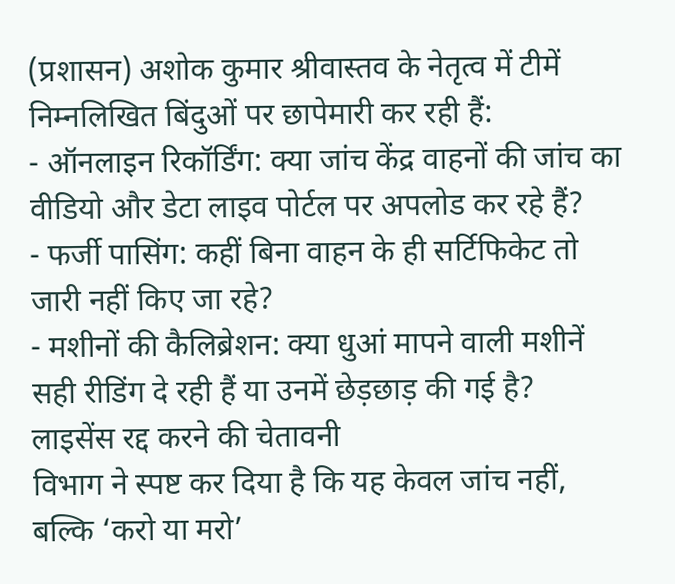(प्रशासन) अशोक कुमार श्रीवास्तव के नेतृत्व में टीमें निम्नलिखित बिंदुओं पर छापेमारी कर रही हैं:
- ऑनलाइन रिकॉर्डिंग: क्या जांच केंद्र वाहनों की जांच का वीडियो और डेटा लाइव पोर्टल पर अपलोड कर रहे हैं?
- फर्जी पासिंग: कहीं बिना वाहन के ही सर्टिफिकेट तो जारी नहीं किए जा रहे?
- मशीनों की कैलिब्रेशन: क्या धुआं मापने वाली मशीनें सही रीडिंग दे रही हैं या उनमें छेड़छाड़ की गई है?
लाइसेंस रद्द करने की चेतावनी
विभाग ने स्पष्ट कर दिया है कि यह केवल जांच नहीं, बल्कि ‘करो या मरो’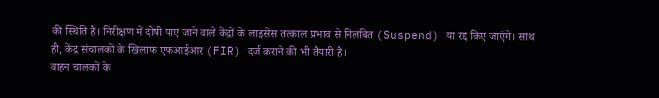की स्थिति है। निरीक्षण में दोषी पाए जाने वाले केंद्रों के लाइसेंस तत्काल प्रभाव से निलंबित (Suspend) या रद्द किए जाएंगे। साथ ही, केंद्र संचालकों के खिलाफ एफआईआर (FIR) दर्ज कराने की भी तैयारी है।
वाहन चालकों के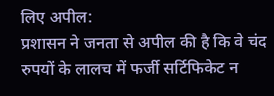लिए अपील:
प्रशासन ने जनता से अपील की है कि वे चंद रुपयों के लालच में फर्जी सर्टिफिकेट न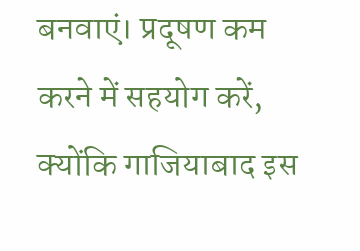बनवाएं। प्रदूषण कम करने में सहयोग करें, क्योंकि गाजियाबाद इस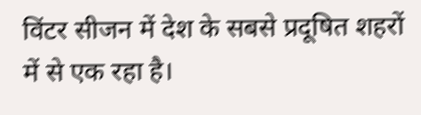विंटर सीजन में देश के सबसे प्रदूषित शहरों में से एक रहा है।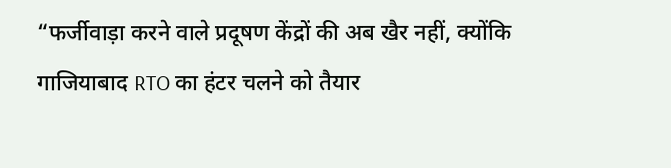“फर्जीवाड़ा करने वाले प्रदूषण केंद्रों की अब खैर नहीं, क्योंकि गाजियाबाद RTO का हंटर चलने को तैयार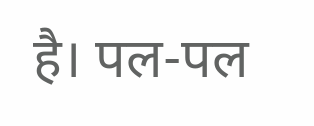है। पल-पल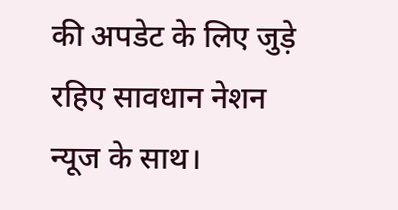की अपडेट के लिए जुड़े रहिए सावधान नेशन न्यूज के साथ।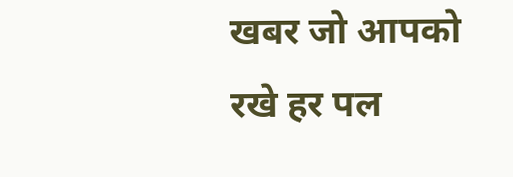खबर जो आपको रखे हर पल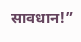सावधान!”